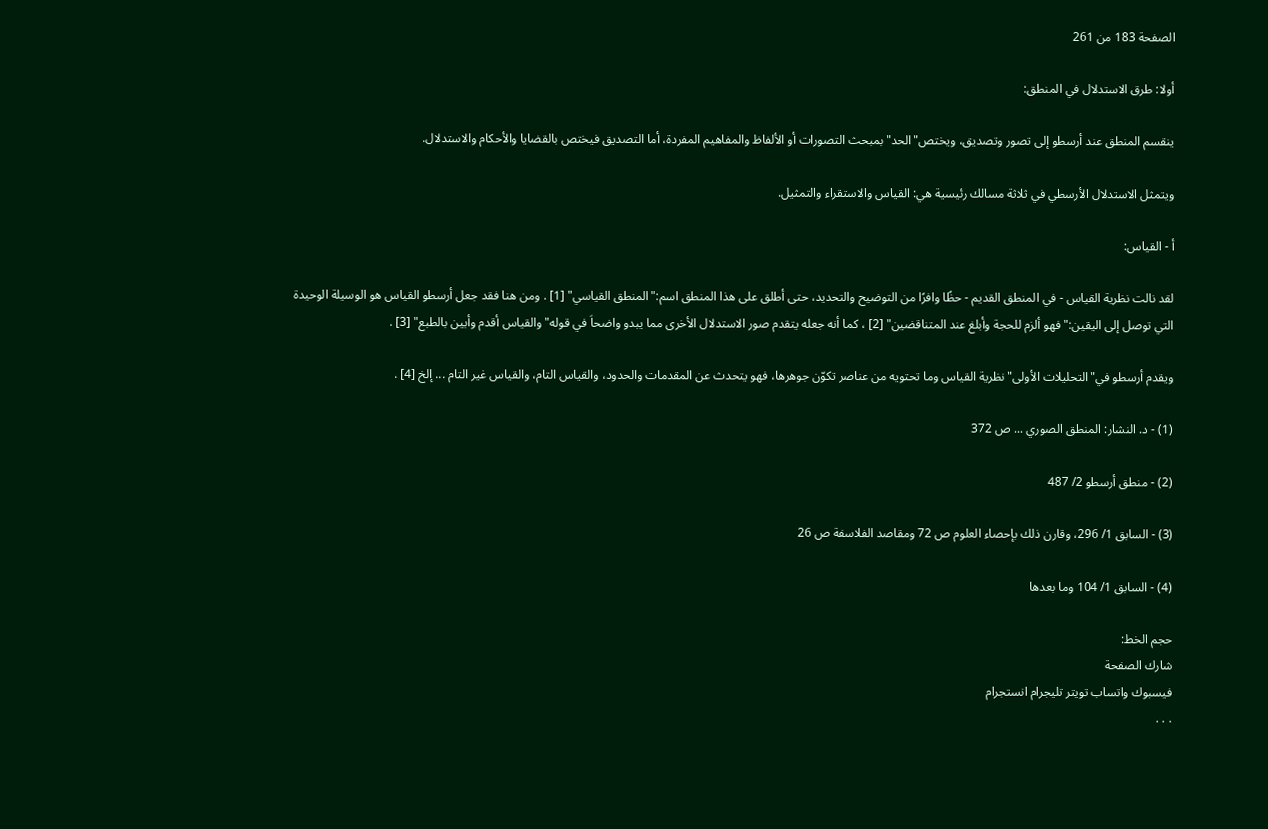الصفحة 183 من 261

أولا: طرق الاستدلال في المنطق:

ينقسم المنطق عند أرسطو إلى تصور وتصديق، ويختص"الحد"بمبحث التصورات أو الألفاظ والمفاهيم المفردة، أما التصديق فيختص بالقضايا والأحكام والاستدلال.

ويتمثل الاستدلال الأرسطي في ثلاثة مسالك رئيسية هي: القياس والاستقراء والتمثيل.

أ - القياس:

لقد نالت نظرية القياس - في المنطق القديم - حظًا وافرًا من التوضيح والتحديد، حتى أطلق على هذا المنطق اسم:"المنطق القياسي" [1] . ومن هنا فقد جعل أرسطو القياس هو الوسيلة الوحيدة التي توصل إلى اليقين:"فهو ألزم للحجة وأبلغ عند المتناقضين" [2] ، كما أنه جعله يتقدم صور الاستدلال الأخرى مما يبدو واضحاَ في قوله"والقياس أقدم وأبين بالطبع" [3] .

ويقدم أرسطو في"التحليلات الأولى"نظرية القياس وما تحتويه من عناصر تكوّن جوهرها، فهو يتحدث عن المقدمات والحدود، والقياس التام، والقياس غير التام ... إلخ [4] .

(1) - د. النشار: المنطق الصوري ... ص 372

(2) - منطق أرسطو 2/ 487

(3) - السابق 1/ 296، وقارن ذلك بإحصاء العلوم ص 72 ومقاصد الفلاسفة ص 26

(4) - السابق 1/ 104 وما بعدها

حجم الخط:
شارك الصفحة
فيسبوك واتساب تويتر تليجرام انستجرام
. . .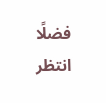فضلًا انتظر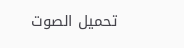تحميل الصوت